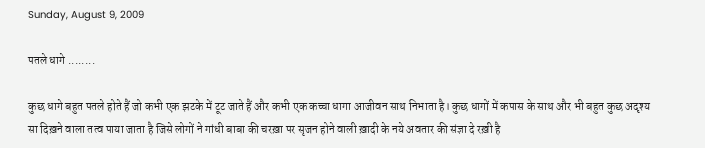Sunday, August 9, 2009

पतले धागे ........

कुछ धागे बहुत पतले होते हैं जो कभी एक झटके में टूट जाते हैं और कभी एक कच्चा धागा आजीवन साथ निभाता है। कुछ धागों में कपास के साथ और भी बहुत कुछ अदृश्य सा दिख़ने वाला तत्व पाया जाता है जिसे लोगों ने गांधी बाबा की चरख़ा पर सृजन होने वाली ख़ादी के नये अवतार की संज्ञा दे रख़ी है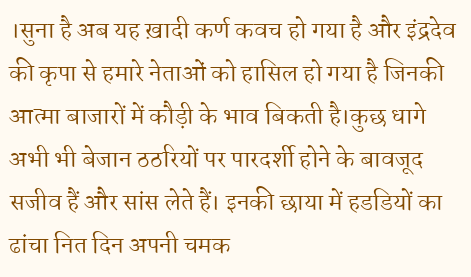।सुना है अब यह ख़ादी कर्ण कवच हो गया है और इंद्रदेव की कृपा से हमारे नेताओं को हासिल हो गया है जिनकी आत्मा बाजारों में कौड़ी के भाव बिकती है।कुछ धागे अभी भी बेजान ठठरियों पर पारदर्शी होने के बावजूद सजीव हैं और सांस लेते हैं। इनकी छाया में हडडियों का ढांचा नित दिन अपनी चमक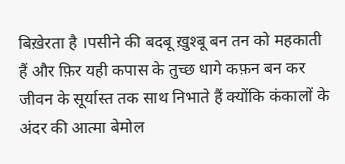बिख़ेरता है ।पसीने की बदबू ख़ुश्बू बन तन को महकाती हैं और फ़िर यही कपास के तुच्छ धागे कफ़न बन कर जीवन के सूर्यास्त तक साथ निभाते हैं क्योंकि कंकालों के अंदर की आत्मा बेमोल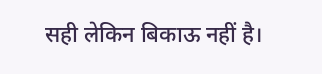सही लेकिन बिकाऊ नहीं है।